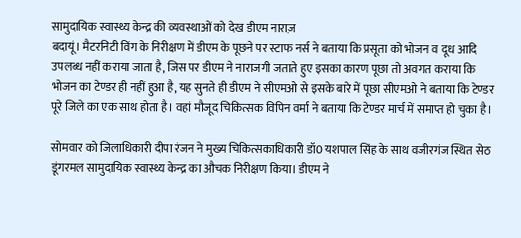सामुदायिक स्वास्थ्य केन्द्र की व्यवस्थाओं को देख डीएम नाराज़
बदायूं। मैटरनिटी विंग के निरीक्षण में डीएम के पूछने पर स्टाफ नर्स ने बताया कि प्रसूता को भोजन व दूध आदि उपलब्ध नहीं कराया जाता है, जिस पर डीएम ने नाराजगी जताते हुए इसका कारण पूछा तो अवगत कराया कि भोजन का टेण्डर ही नहीं हुआ है, यह सुनते ही डीएम ने सीएमओ से इसके बारे में पूछा सीएमओ ने बताया कि टेण्डर पूरे जिले का एक साथ होता है। वहां मौजूद चिकित्सक विपिन वर्मा ने बताया कि टेण्डर मार्च में समाप्त हो चुका है।

सोमवार को जिलाधिकारी दीपा रंजन ने मुख्य चिकित्सकाधिकारी डॉ0 यशपाल सिंह के साथ वजीरगंज स्थित सेठ डूंगरमल सामुदायिक स्वास्थ्य केन्द्र का औचक निरीक्षण किया। डीएम ने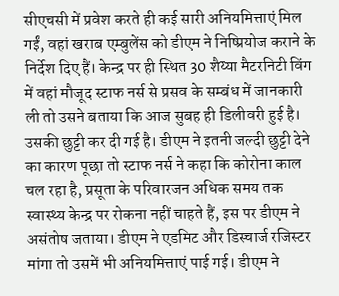सीएचसी में प्रवेश करते ही कई सारी अनियमित्ताएं मिल गईं, वहां खराब एम्बुलेंस को डीएम ने निष्प्रियोज कराने के निर्देश दिए हैं। केन्द्र पर ही स्थित 30 शैय्या मैटरनिटी विंग में वहां मौजूद स्टाफ नर्स से प्रसव के सम्बंध में जानकारी ली तो उसने बताया कि आज सुबह ही डिलीवरी हुई है। उसकी छुट्टी कर दी गई है। डीएम ने इतनी जल्दी छुट्टी देने का कारण पूछा तो स्टाफ नर्स ने कहा कि कोरोना काल चल रहा है, प्रसूता के परिवारजन अधिक समय तक स्वास्थ्य केन्द्र पर रोकना नहीं चाहते हैं, इस पर डीएम ने असंतोष जताया। डीएम ने एडमिट और डिस्चार्ज रजिस्टर मांगा तो उसमें भी अनियमित्ताएं पाई गई। डीएम ने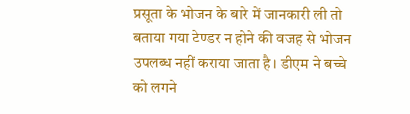प्रसूता के भोजन के बारे में जानकारी ली तो बताया गया टेण्डर न होने की वजह से भोजन उपलब्ध नहीं कराया जाता है। डीएम ने बच्चे को लगने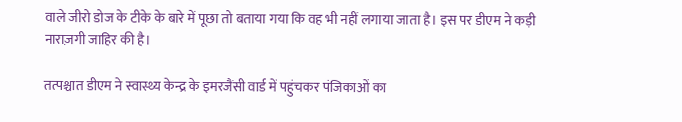वाले जीरो डोज के टीके के बारे में पूछा तो बताया गया कि वह भी नहीं लगाया जाता है। इस पर डीएम ने कड़ी नाराज़गी जाहिर की है।

तत्पश्चात डीएम ने स्वास्थ्य केन्द्र के इमरजैंसी वार्ड में पहुंचकर पंजिकाओं का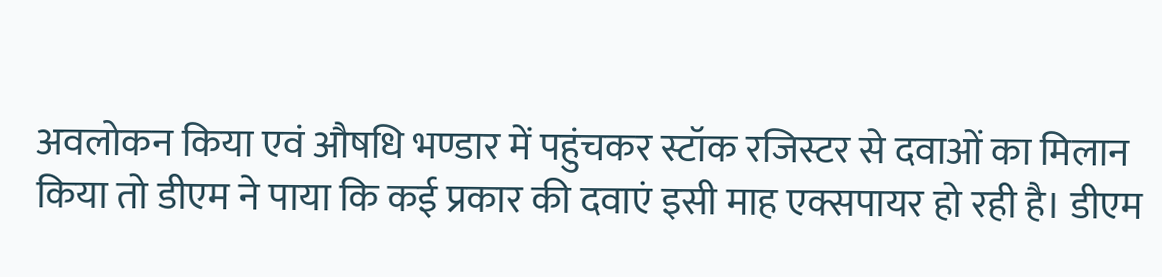अवलोकन किया एवं औषधि भण्डार में पहुंचकर स्टॉक रजिस्टर से दवाओं का मिलान किया तो डीएम ने पाया कि कई प्रकार की दवाएं इसी माह एक्सपायर हो रही है। डीएम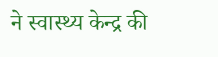ने स्वास्थ्य केन्द्र की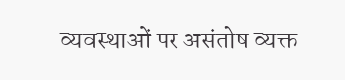व्यवस्थाओं पर असंतोष व्यक्त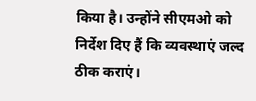किया है। उन्होंने सीएमओ को निर्देश दिए हैं कि व्यवस्थाएं जल्द ठीक कराएं।